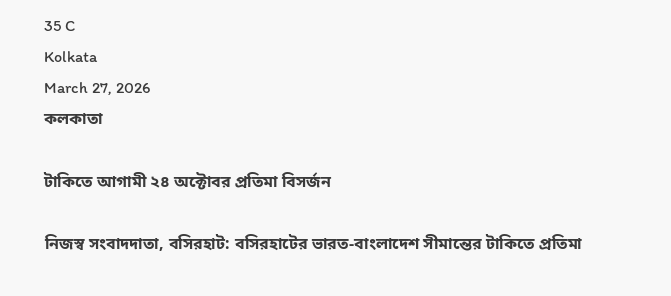35 C
Kolkata
March 27, 2026
কলকাতা

টাকিতে আগামী ২৪ অক্টোবর প্রতিমা বিসর্জন

নিজস্ব সংবাদদাতা, বসিরহাট: বসিরহাটের ভারত-বাংলাদেশ সীমান্তের টাকিতে প্রতিমা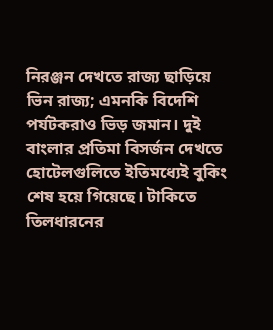নিরঞ্জন দেখতে রাজ্য ছাড়িয়ে ভিন রাজ্য; এমনকি বিদেশি পর্যটকরাও ভিড় জমান। দুই বাংলার প্রতিমা বিসর্জন দেখতে হোটেলগুলিতে ইতিমধ্যেই বুকিং শেষ হয়ে গিয়েছে। টাকিতে তিলধারনের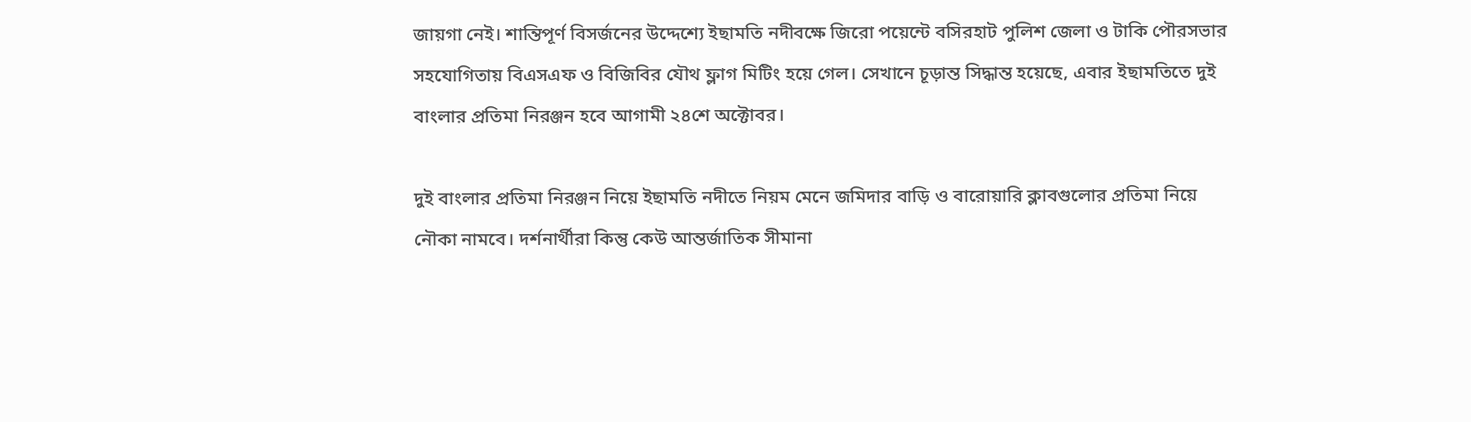জায়গা নেই। শান্তিপূর্ণ বিসর্জনের উদ্দেশ‍্যে ইছামতি নদীবক্ষে জিরো পয়েন্টে বসিরহাট পুলিশ জেলা ও টাকি পৌরসভার সহযোগিতায় বিএসএফ ও বিজিবির যৌথ ফ্লাগ মিটিং হয়ে গেল। সেখানে চূড়ান্ত সিদ্ধান্ত হয়েছে, এবার ইছামতিতে দুই বাংলার প্রতিমা নিরঞ্জন হবে আগামী ২৪শে অক্টোবর।

দুই বাংলার প্রতিমা নিরঞ্জন নিয়ে ইছামতি নদীতে নিয়ম মেনে জমিদার বাড়ি ও বারোয়ারি ক্লাবগুলোর প্রতিমা নিয়ে নৌকা নামবে। দর্শনার্থীরা কিন্তু কেউ আন্তর্জাতিক সীমানা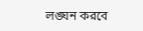লঙ্ঘন করবে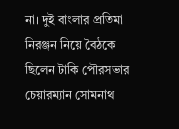না। দুই বাংলার প্রতিমা নিরঞ্জন নিয়ে বৈঠকে ছিলেন টাকি পৌরসভার চেয়ারম্যান সোমনাথ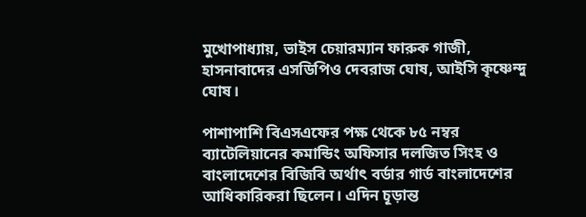মুখোপাধ্যায়, ভাইস চেয়ারম্যান ফারুক গাজী, হাসনাবাদের এসডিপিও দেবরাজ ঘোষ, আইসি কৃষ্ণেন্দু ঘোষ।

পাশাপাশি বিএসএফের পক্ষ থেকে ৮৫ নম্বর ব্যাটেলিয়ানের কমান্ডিং অফিসার দলজিত সিংহ ও বাংলাদেশের বিজিবি অর্থাৎ বর্ডার গার্ড বাংলাদেশের আধিকারিকরা ছিলেন। এদিন চূড়ান্ত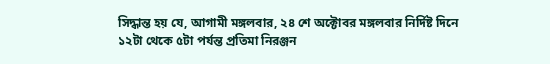সিদ্ধান্ত হয় যে, আগামী মঙ্গলবার, ২৪ শে অক্টোবর মঙ্গলবার নির্দিষ্ট দিনে ১২টা থেকে ৫টা পর্যন্ত প্রতিমা নিরঞ্জন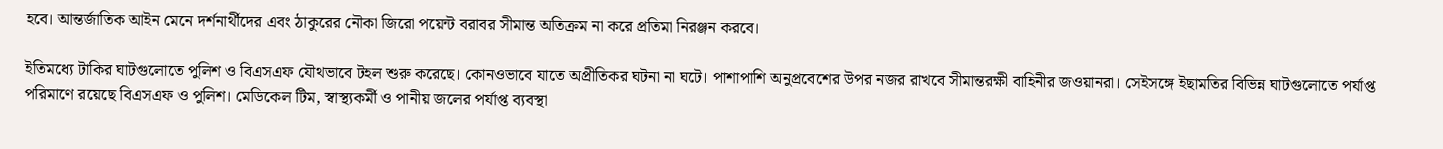হবে। আন্তর্জাতিক আইন মেনে দর্শনার্থীদের এবং ঠাকুরের নৌকা জিরো পয়েন্ট বরাবর সীমান্ত অতিক্রম না করে প্রতিমা নিরঞ্জন করবে।

ইতিমধ্যে টাকির ঘাটগুলোতে পুলিশ ও বিএসএফ যৌথভাবে টহল শুরু করেছে। কোনওভাবে যাতে অপ্রীতিকর ঘটনা না ঘটে। পাশাপাশি অনুপ্রবেশের উপর নজর রাখবে সীমান্তরক্ষী বাহিনীর জওয়ানরা। সেইসঙ্গে ইছামতির বিভিন্ন ঘাটগুলোতে পর্যাপ্ত পরিমাণে রয়েছে বিএসএফ ও পুলিশ। মেডিকেল টিম, স্বাস্থ্যকর্মী ও পানীয় জলের পর্যাপ্ত ব্যবস্থা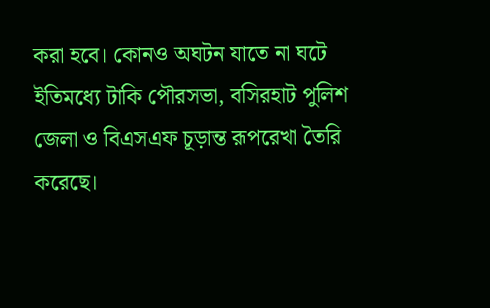করা হবে। কোনও অঘটন যাতে না ঘটে ইতিমধ্যে টাকি পৌরসভা, বসিরহাট পুলিশ জেলা ও বিএসএফ চূড়ান্ত রূপরেখা তৈরি করেছে।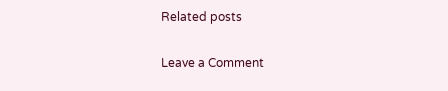Related posts

Leave a Comment